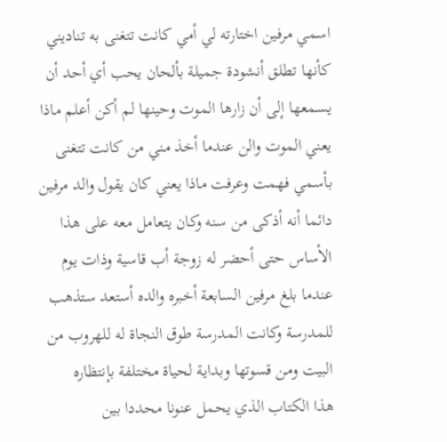اسمي مرفين اختارته لي أمي كانت تتغنى به تناديني كأنها تطلق أنشودة جميلة بألحان يحب أي أحد أن يسمعها إلى أن زارها الموت وحينها لم أكن أعلم ماذا يعني الموت والن عندما أخذ مني من كانت تتغنى بأسمي فهمت وعرفت ماذا يعني كان يقول والد مرفين دائما أنه أذكى من سنه وكان يتعامل معه على هذا الأساس حتى أحضر له زوجة أب قاسية وذات يوم عندما بلغ مرفين السابعة أخبره والده أستعد ستذهب للمدرسة وكانت المدرسة طوق النجاة له للهروب من البيت ومن قسوتها وبداية لحياة مختلفة بإنتظاره
هذا الكتاب الذي يحمل عنونا محددا بين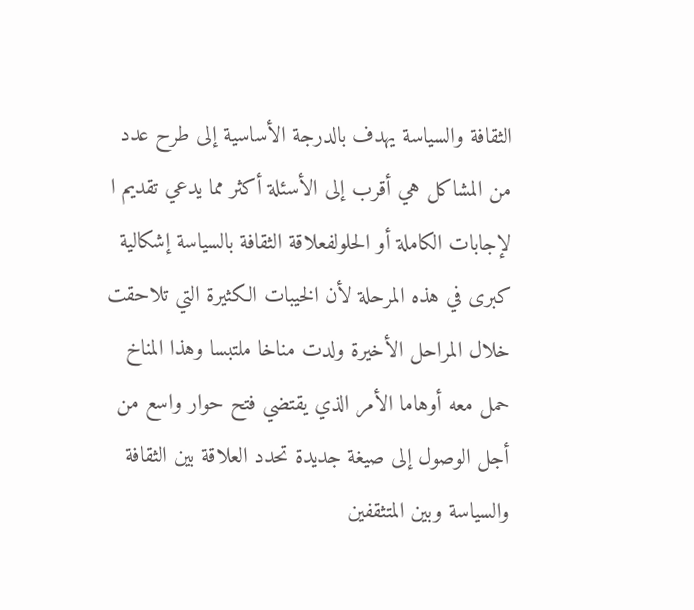الثقافة والسياسة يهدف بالدرجة الأساسية إلى طرح عدد من المشاكل هي أقرب إلى الأسئلة أكثر مما يدعي تقديم ا لإجابات الكاملة أو الحلولفعلاقة الثقافة بالسياسة إشكالية كبرى في هذه المرحلة لأن الخيبات الكثيرة التي تلاحقت خلال المراحل الأخيرة ولدت مناخا ملتبسا وهذا المناخ حمل معه أوهاما الأمر الذي يقتضي فتح حوار واسع من أجل الوصول إلى صيغة جديدة تحدد العلاقة بين الثقافة والسياسة وبين المتثقفين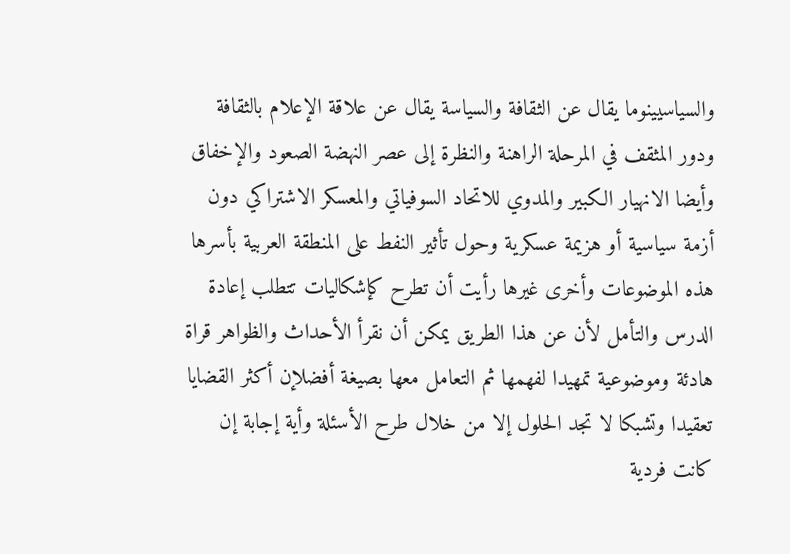والسياسيينوما يقال عن الثقافة والسياسة يقال عن علاقة الإعلام بالثقافة ودور المثقف في المرحلة الراهنة والنظرة إلى عصر النهضة الصعود والإخفاق وأيضا الانهيار الكبير والمدوي للاتحاد السوفياتي والمعسكر الاشتراكي دون أزمة سياسية أو هزيمة عسكرية وحول تأثير النفط على المنطقة العربية بأسرها هذه الموضوعات وأخرى غيرها رأيت أن تطرح كإشكاليات تتطلب إعادة الدرس والتأمل لأن عن هذا الطريق يمكن أن نقرأ الأحداث والظواهر قراة هادئة وموضوعية تمهيدا لفهمها ثم التعامل معها بصيغة أفضلإن أكثر القضايا تعقيدا وتشبكا لا تجد الحلول إلا من خلال طرح الأسئلة وأية إجابة إن كانت فردية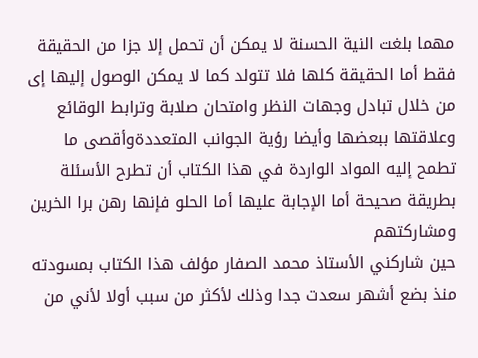مهما بلغت النية الحسنة لا يمكن أن تحمل إلا جزا من الحقيقة فقط أما الحقيقة كلها فلا تتولد كما لا يمكن الوصول إليها إى من خلال تبادل وجهات النظر وامتحان صلابة وترابط الوقائع وعلاقتها ببعضها وأيضا رؤية الجوانب المتعددةوأقصى ما تطمح إليه المواد الواردة في هذا الكتاب أن تطرح الأسئلة بطريقة صحيحة أما الإجابة عليها أما الحلو فإنها رهن برا الخرين ومشاركتهم
حين شاركني الأستاذ محمد الصفار مؤلف هذا الكتاب بمسودته منذ بضع أشهر سعدت جدا وذلك لأكثر من سبب أولا لأني من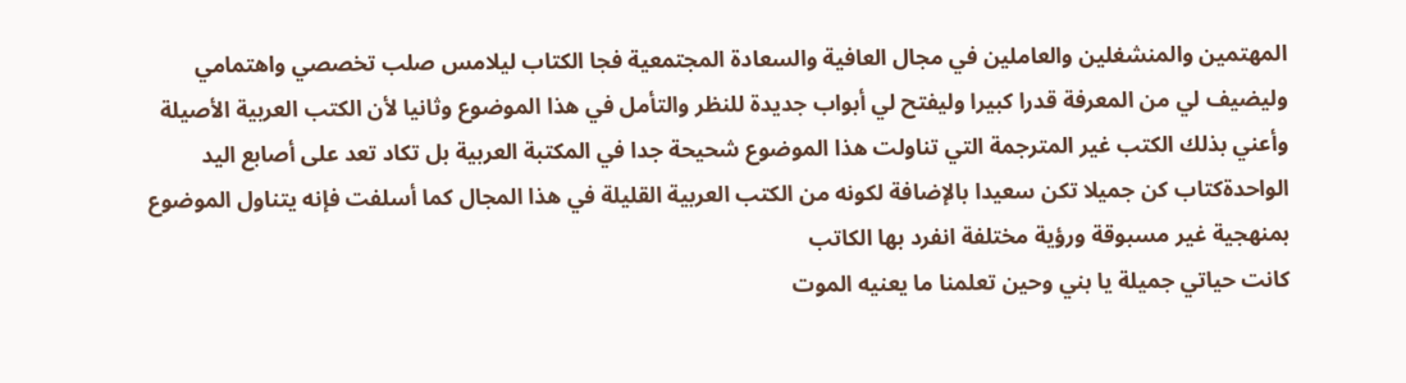المهتمين والمنشغلين والعاملين في مجال العافية والسعادة المجتمعية فجا الكتاب ليلامس صلب تخصصي واهتمامي وليضيف لي من المعرفة قدرا كبيرا وليفتح لي أبواب جديدة للنظر والتأمل في هذا الموضوع وثانيا لأن الكتب العربية الأصيلة وأعني بذلك الكتب غير المترجمة التي تناولت هذا الموضوع شحيحة جدا في المكتبة العربية بل تكاد تعد على أصابع اليد الواحدةكتاب كن جميلا تكن سعيدا بالإضافة لكونه من الكتب العربية القليلة في هذا المجال كما أسلفت فإنه يتناول الموضوع بمنهجية غير مسبوقة ورؤية مختلفة انفرد بها الكاتب
كانت حياتي جميلة يا بني وحين تعلمنا ما يعنيه الموت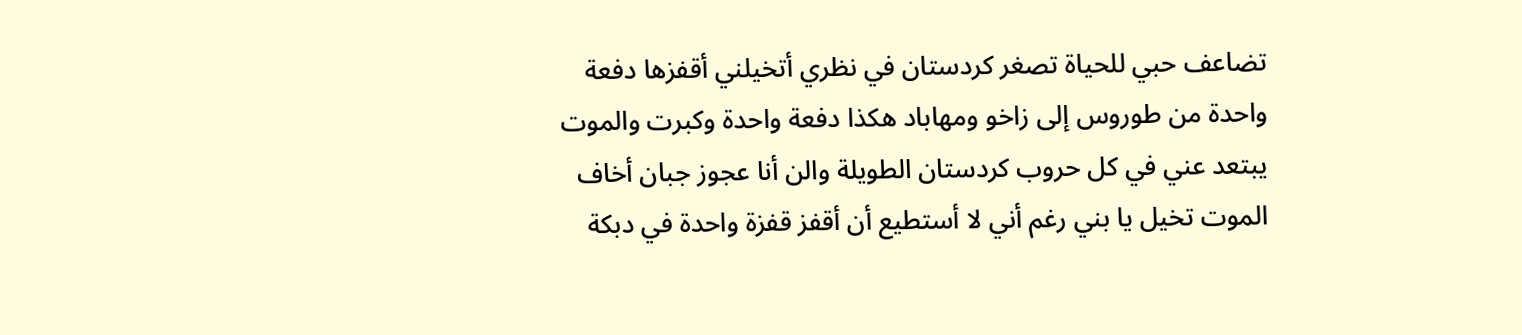تضاعف حبي للحياة تصغر كردستان في نظري أتخيلني أقفزها دفعة واحدة من طوروس إلى زاخو ومهاباد هكذا دفعة واحدة وكبرت والموت يبتعد عني في كل حروب كردستان الطويلة والن أنا عجوز جبان أخاف الموت تخيل يا بني رغم أني لا أستطيع أن أقفز قفزة واحدة في دبكة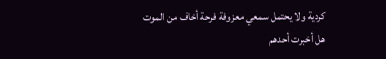كردية ولا يحتمل سمعي معزوفة فرحة أخاف من الموت
هل أخبرت أحدهم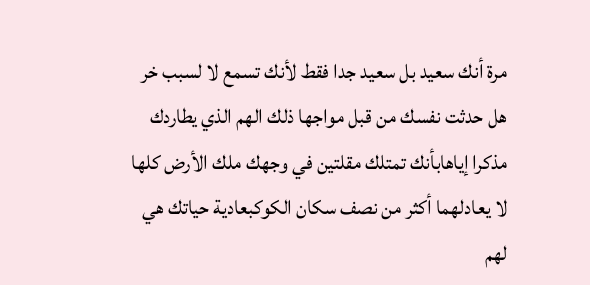مرة أنك سعيد بل سعيد جدا فقط لأنك تسمع لا لسبب خر هل حدثت نفسك من قبل مواجها ذلك الهم الذي يطاردك مذكرا إياهابأنك تمتلك مقلتين في وجهك ملك الأرض كلها لا يعادلهما أكثر من نصف سكان الكوكبعادية حياتك هي لهم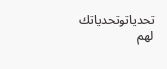تحدياتوتحدياتك لهم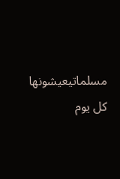مسلماتيعيشونها كل يوم